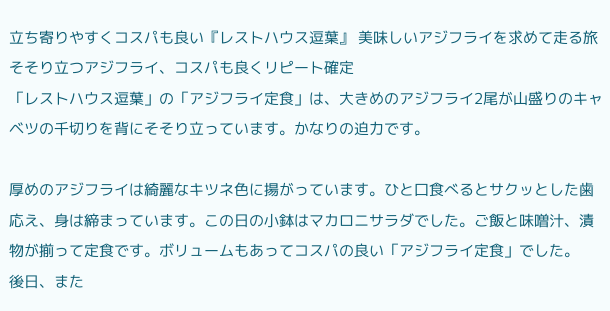立ち寄りやすくコスパも良い『レストハウス逗葉』 美味しいアジフライを求めて走る旅
そそり立つアジフライ、コスパも良くリピート確定
「レストハウス逗葉」の「アジフライ定食」は、大きめのアジフライ2尾が山盛りのキャベツの千切りを背にそそり立っています。かなりの迫力です。

厚めのアジフライは綺麗なキツネ色に揚がっています。ひと口食べるとサクッとした歯応え、身は締まっています。この日の小鉢はマカロニサラダでした。ご飯と味噌汁、漬物が揃って定食です。ボリュームもあってコスパの良い「アジフライ定食」でした。
後日、また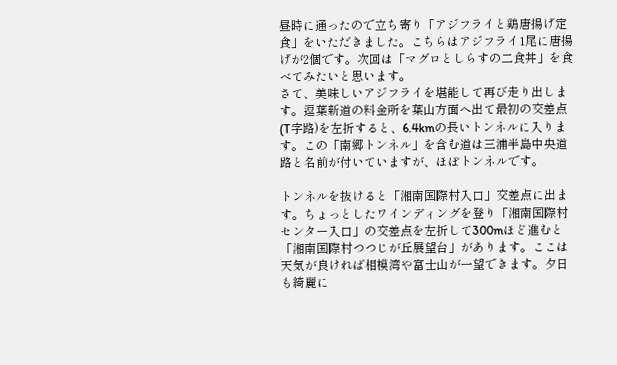昼時に通ったので立ち寄り「アジフライと鶏唐揚げ定食」をいただきました。こちらはアジフライ1尾に唐揚げが2個です。次回は「マグロとしらすの二食丼」を食べてみたいと思います。
さて、美味しいアジフライを堪能して再び走り出します。逗葉新道の料金所を葉山方面へ出て最初の交差点(T字路)を左折すると、6.4kmの長いトンネルに入ります。この「南郷トンネル」を含む道は三浦半島中央道路と名前が付いていますが、ほぼトンネルです。

トンネルを抜けると「湘南国際村入口」交差点に出ます。ちょっとしたワインディングを登り「湘南国際村センター入口」の交差点を左折して300mほど進むと「湘南国際村つつじが丘展望台」があります。ここは天気が良ければ相模湾や富士山が一望できます。夕日も綺麗に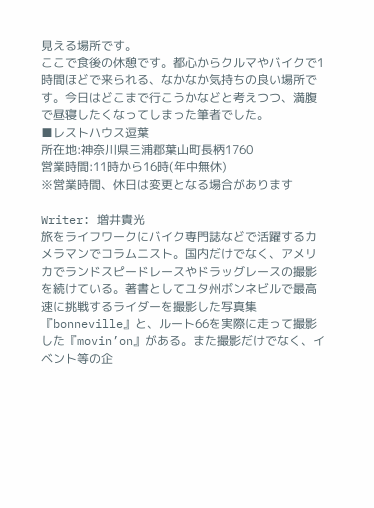見える場所です。
ここで食後の休憩です。都心からクルマやバイクで1時間ほどで来られる、なかなか気持ちの良い場所です。今日はどこまで行こうかなどと考えつつ、満腹で昼寝したくなってしまった筆者でした。
■レストハウス逗葉
所在地:神奈川県三浦郡葉山町長柄1760
営業時間:11時から16時(年中無休)
※営業時間、休日は変更となる場合があります

Writer: 増井貴光
旅をライフワークにバイク専門誌などで活躍するカメラマンでコラムニスト。国内だけでなく、アメリカでランドスピードレースやドラッグレースの撮影を続けている。著書としてユタ州ボンネビルで最高速に挑戦するライダーを撮影した写真集『bonneville』と、ルート66を実際に走って撮影した『movin’on』がある。また撮影だけでなく、イベント等の企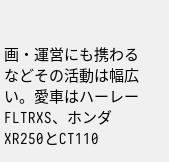画・運営にも携わるなどその活動は幅広い。愛車はハーレーFLTRXS、ホンダXR250とCT110